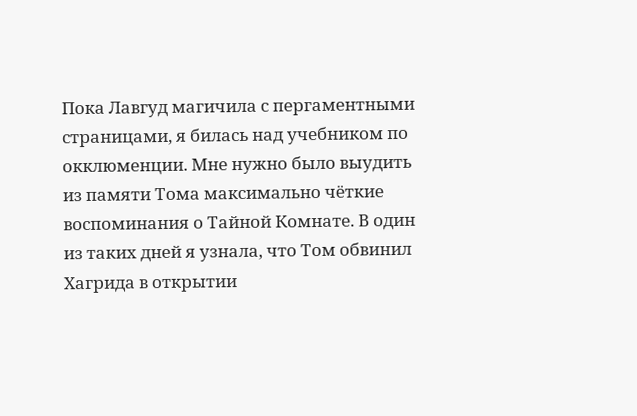Пока Лавгуд магичила с пергаментными страницами, я билась над учебником по окклюменции. Мне нужно было выудить из памяти Тома максимально чёткие воспоминания о Тайной Комнате. В один из таких дней я узнала, что Том обвинил Хагрида в открытии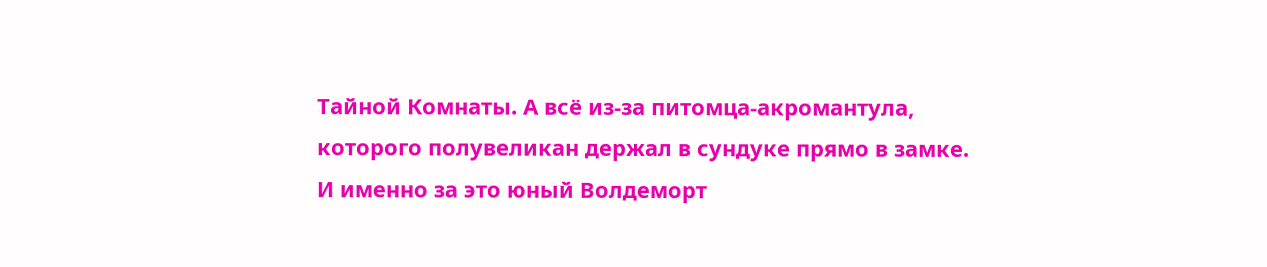Тайной Комнаты. А всё из-за питомца-акромантула, которого полувеликан держал в сундуке прямо в замке. И именно за это юный Волдеморт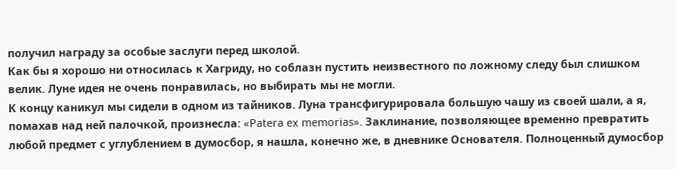получил награду за особые заслуги перед школой.
Как бы я хорошо ни относилась к Хагриду, но соблазн пустить неизвестного по ложному следу был слишком велик. Луне идея не очень понравилась, но выбирать мы не могли.
К концу каникул мы сидели в одном из тайников. Луна трансфигурировала большую чашу из своей шали, а я, помахав над ней палочкой, произнесла: «Patera ex memorias». Заклинание, позволяющее временно превратить любой предмет с углублением в думосбор, я нашла, конечно же, в дневнике Основателя. Полноценный думосбор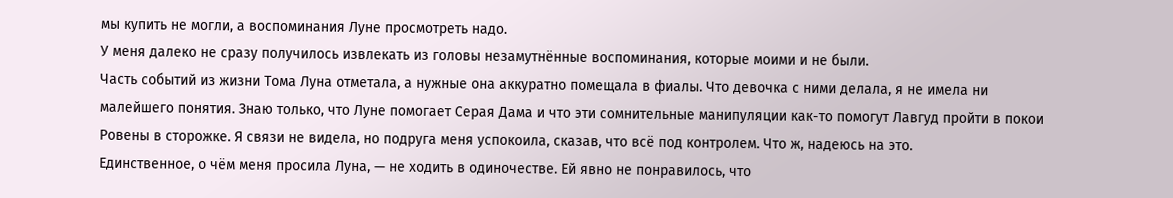мы купить не могли, а воспоминания Луне просмотреть надо.
У меня далеко не сразу получилось извлекать из головы незамутнённые воспоминания, которые моими и не были.
Часть событий из жизни Тома Луна отметала, а нужные она аккуратно помещала в фиалы. Что девочка с ними делала, я не имела ни малейшего понятия. Знаю только, что Луне помогает Серая Дама и что эти сомнительные манипуляции как-то помогут Лавгуд пройти в покои Ровены в сторожке. Я связи не видела, но подруга меня успокоила, сказав, что всё под контролем. Что ж, надеюсь на это.
Единственное, о чём меня просила Луна, — не ходить в одиночестве. Ей явно не понравилось, что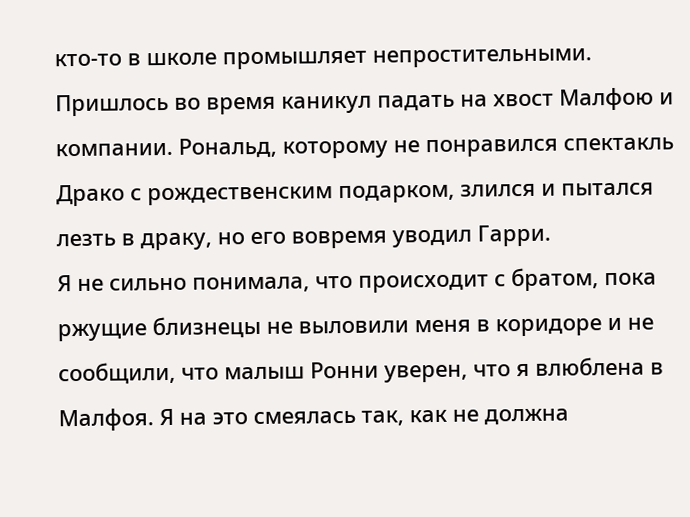кто-то в школе промышляет непростительными.
Пришлось во время каникул падать на хвост Малфою и компании. Рональд, которому не понравился спектакль Драко с рождественским подарком, злился и пытался лезть в драку, но его вовремя уводил Гарри.
Я не сильно понимала, что происходит с братом, пока ржущие близнецы не выловили меня в коридоре и не сообщили, что малыш Ронни уверен, что я влюблена в Малфоя. Я на это смеялась так, как не должна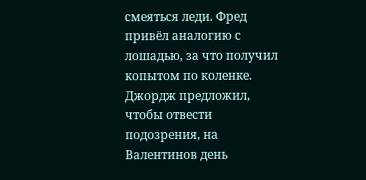смеяться леди. Фред привёл аналогию с лошадью, за что получил копытом по коленке. Джордж предложил, чтобы отвести подозрения, на Валентинов день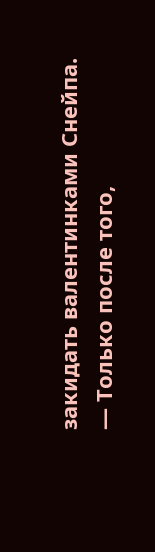закидать валентинками Снейпа.
— Только после того,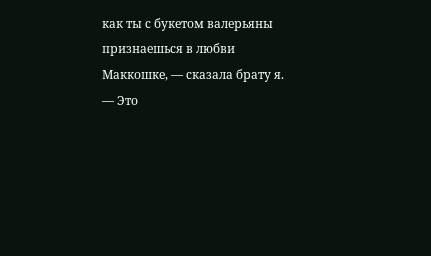как ты с букетом валерьяны признаешься в любви Маккошке, — сказала брату я.
— Это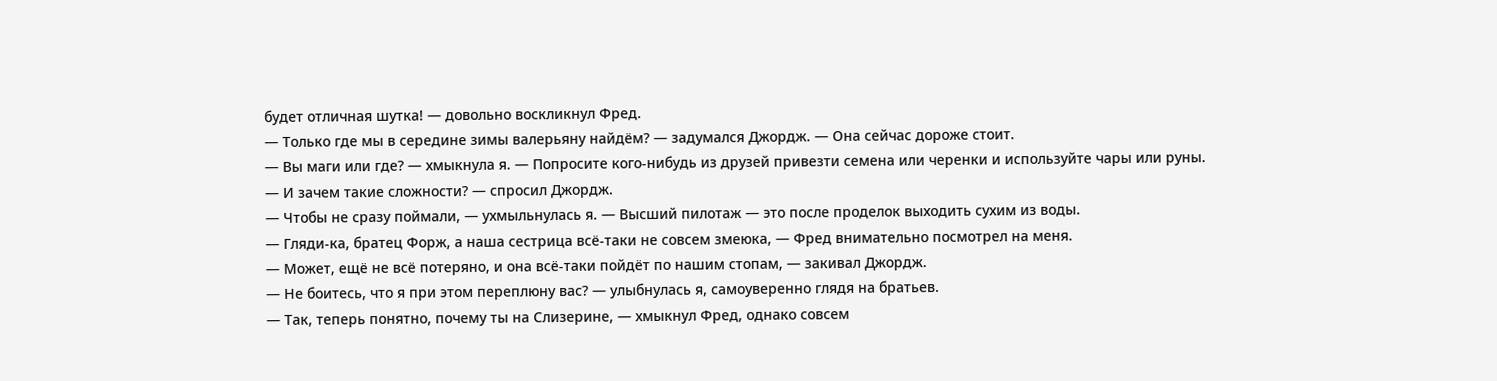будет отличная шутка! — довольно воскликнул Фред.
— Только где мы в середине зимы валерьяну найдём? — задумался Джордж. — Она сейчас дороже стоит.
— Вы маги или где? — хмыкнула я. — Попросите кого-нибудь из друзей привезти семена или черенки и используйте чары или руны.
— И зачем такие сложности? — спросил Джордж.
— Чтобы не сразу поймали, — ухмыльнулась я. — Высший пилотаж — это после проделок выходить сухим из воды.
— Гляди-ка, братец Форж, а наша сестрица всё-таки не совсем змеюка, — Фред внимательно посмотрел на меня.
— Может, ещё не всё потеряно, и она всё-таки пойдёт по нашим стопам, — закивал Джордж.
— Не боитесь, что я при этом переплюну вас? — улыбнулась я, самоуверенно глядя на братьев.
— Так, теперь понятно, почему ты на Слизерине, — хмыкнул Фред, однако совсем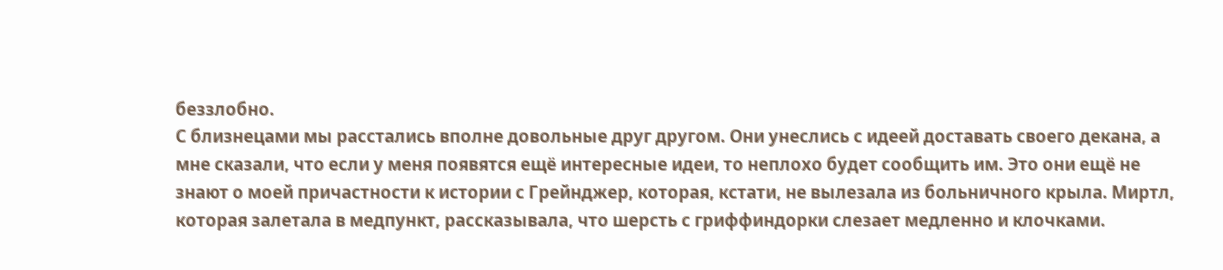беззлобно.
С близнецами мы расстались вполне довольные друг другом. Они унеслись с идеей доставать своего декана, а мне сказали, что если у меня появятся ещё интересные идеи, то неплохо будет сообщить им. Это они ещё не знают о моей причастности к истории с Грейнджер, которая, кстати, не вылезала из больничного крыла. Миртл, которая залетала в медпункт, рассказывала, что шерсть с гриффиндорки слезает медленно и клочками.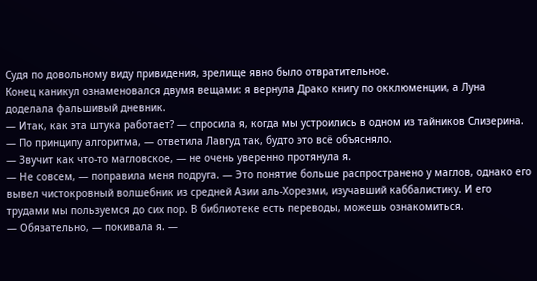Судя по довольному виду привидения, зрелище явно было отвратительное.
Конец каникул ознаменовался двумя вещами: я вернула Драко книгу по окклюменции, а Луна доделала фальшивый дневник.
— Итак, как эта штука работает? — спросила я, когда мы устроились в одном из тайников Слизерина.
— По принципу алгоритма, — ответила Лавгуд так, будто это всё объясняло.
— Звучит как что-то магловское, — не очень уверенно протянула я.
— Не совсем, — поправила меня подруга. — Это понятие больше распространено у маглов, однако его вывел чистокровный волшебник из средней Азии аль-Хорезми, изучавший каббалистику. И его трудами мы пользуемся до сих пор. В библиотеке есть переводы, можешь ознакомиться.
— Обязательно, — покивала я. —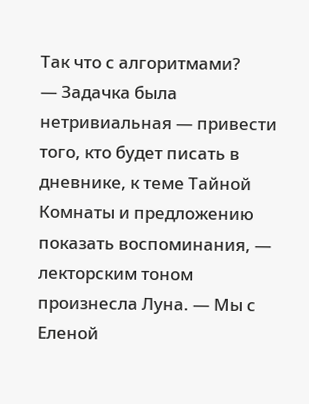Так что с алгоритмами?
— Задачка была нетривиальная — привести того, кто будет писать в дневнике, к теме Тайной Комнаты и предложению показать воспоминания, — лекторским тоном произнесла Луна. — Мы с Еленой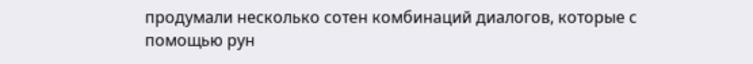продумали несколько сотен комбинаций диалогов, которые с помощью рун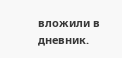вложили в дневник.